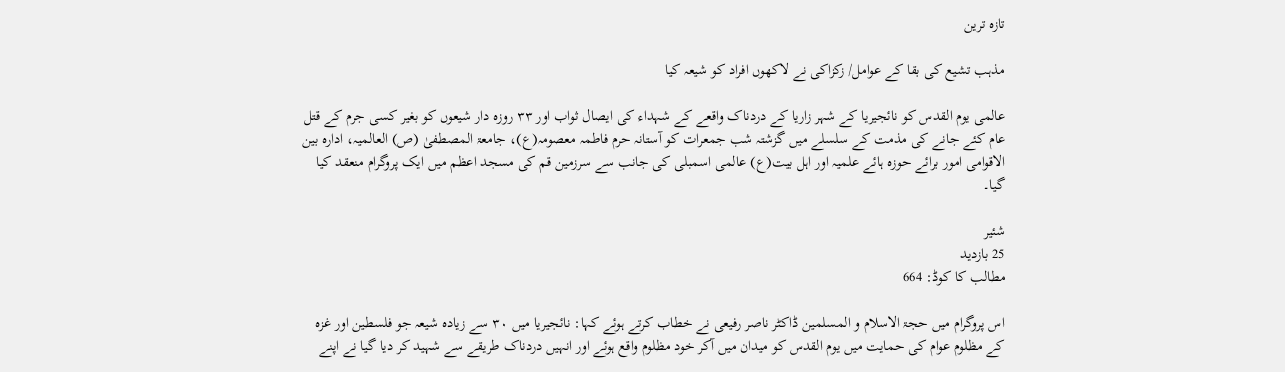تازہ ترین

مذہب تشیع کی بقا کے عوامل/ زکزاکی نے لاکھوں افراد کو شیعہ کیا

عالمی یوم القدس کو نائجیریا کے شہر زاریا کے دردناک واقعے کے شہداء کی ایصال ثواب اور ۳۳ روزہ دار شیعوں کو بغیر کسی جرم کے قتل عام کئے جانے کی مذمت کے سلسلے میں گزشتہ شب جمعرات کو آستانہ حرم فاطمہ معصومہ(ع)، جامعۃ المصطفیٰ (ص) العالمیہ، ادارہ بین الاقوامی امور برائے حوزہ ہائے علمیہ اور اہل بیت(ع) عالمی اسمبلی کی جانب سے سرزمین قم کی مسجد اعظم میں ایک پروگرام منعقد کیا گیا۔

شئیر
25 بازدید
مطالب کا کوڈ: 664

اس پروگرام میں حجۃ الاسلام و المسلمین ڈاکٹر ناصر رفیعی نے خطاب کرتے ہوئے کہا: نائجیریا میں ۳۰ سے زیادہ شیعہ جو فلسطین اور غزہ کے مظلوم عوام کی حمایت میں یوم القدس کو میدان میں آکر خود مظلوم واقع ہوئے اور انہیں دردناک طریقے سے شہید کر دیا گیا نے اپنے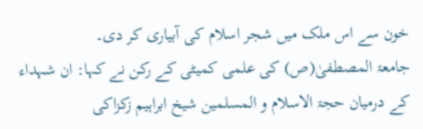خون سے اس ملک میں شجر اسلام کی آبیاری کر دی۔
جامعۃ المصطفیٰ(ص) کی علمی کمیٹی کے رکن نے کہا: ان شہداء کے درمیان حجۃ الاسلام و المسلمین شیخ ابراہیم زکزاکی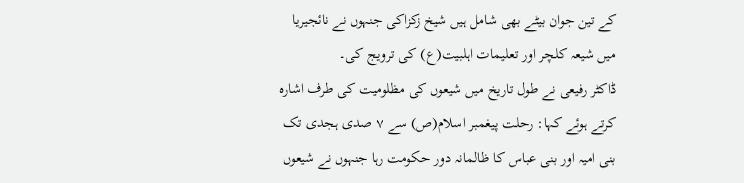کے تین جوان بیٹے بھی شامل ہیں شیخ زکزاکی جنہوں نے نائجیریا میں شیعہ کلچر اور تعلیمات اہلبیت(ع) کی ترویج کی۔
ڈاکٹر رفیعی نے طول تاریخ میں شیعوں کی مظلومیت کی طرف اشارہ کرتے ہوئے کہا: رحلت پیغمبر اسلام(ص) سے ۷ صدی ہجدی تک بنی امیہ اور بنی عباس کا ظالمانہ دور حکومت رہا جنہوں نے شیعوں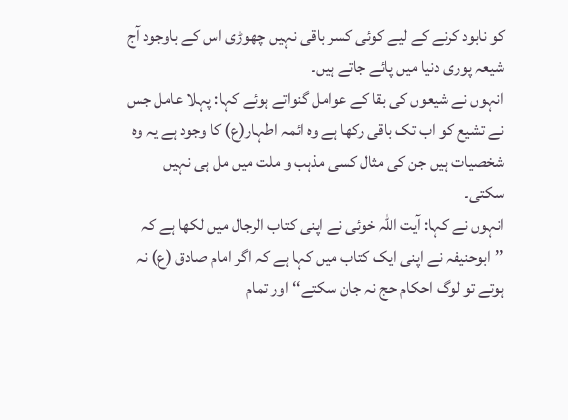کو نابود کرنے کے لیے کوئی کسر باقی نہیں چھوڑی اس کے باوجود آج شیعہ پوری دنیا میں پائے جاتے ہیں۔
انہوں نے شیعوں کی بقا کے عوامل گنواتے ہوئے کہا: پہلا عامل جس نے تشیع کو اب تک باقی رکھا ہے وہ ائمہ اطہار(ع) کا وجود ہے یہ وہ شخصیات ہیں جن کی مثال کسی مذہب و ملت میں مل ہی نہیں سکتی۔
انہوں نے کہا: آیت اللہ خوئی نے اپنی کتاب الرجال میں لکھا ہے کہ ’’ابوحنیفہ نے اپنی ایک کتاب میں کہا ہے کہ اگر امام صادق (ع) نہ ہوتے تو لوگ احکام حج نہ جان سکتے‘‘ اور تمام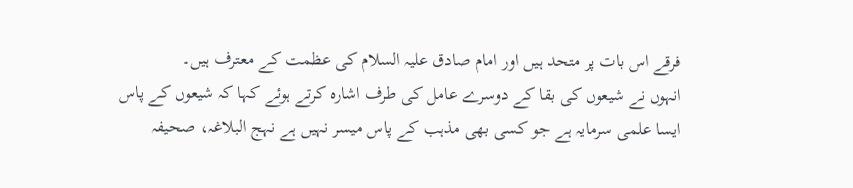فرقے اس بات پر متحد ہیں اور امام صادق علیہ السلام کی عظمت کے معترف ہیں۔
انہوں نے شیعوں کی بقا کے دوسرے عامل کی طرف اشارہ کرتے ہوئے کہا کہ شیعوں کے پاس ایسا علمی سرمایہ ہے جو کسی بھی مذہب کے پاس میسر نہیں ہے نہج البلاغہ، صحیفہ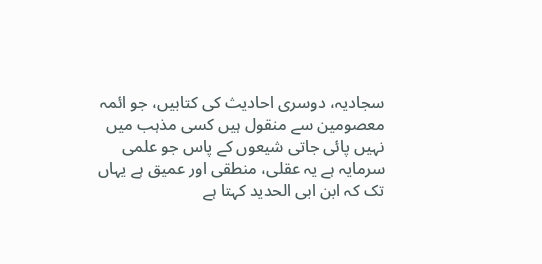سجادیہ، دوسری احادیث کی کتابیں، جو ائمہ معصومین سے منقول ہیں کسی مذہب میں نہیں پائی جاتی شیعوں کے پاس جو علمی سرمایہ ہے یہ عقلی، منطقی اور عمیق ہے یہاں تک کہ ابن ابی الحدید کہتا ہے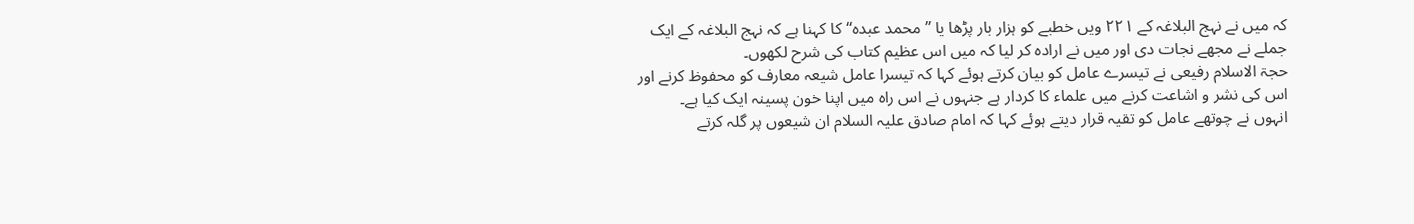کہ میں نے نہج البلاغہ کے ۲۲۱ ویں خطبے کو ہزار بار پڑھا یا ’’محمد عبدہ‘‘ کا کہنا ہے کہ نہج البلاغہ کے ایک جملے نے مجھے نجات دی اور میں نے ارادہ کر لیا کہ میں اس عظیم کتاب کی شرح لکھوں۔
حجۃ الاسلام رفیعی نے تیسرے عامل کو بیان کرتے ہوئے کہا کہ تیسرا عامل شیعہ معارف کو محفوظ کرنے اور اس کی نشر و اشاعت کرنے میں علماء کا کردار ہے جنہوں نے اس راہ میں اپنا خون پسینہ ایک کیا ہے۔
انہوں نے چوتھے عامل کو تقیہ قرار دیتے ہوئے کہا کہ امام صادق علیہ السلام ان شیعوں پر گلہ کرتے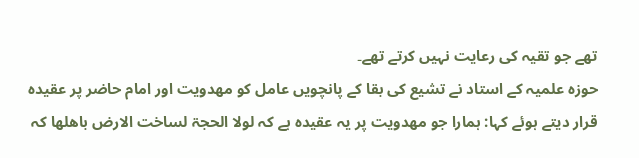تھے جو تقیہ کی رعایت نہیں کرتے تھے۔
حوزہ علمیہ کے استاد نے تشیع کی بقا کے پانچویں عامل کو مھدویت اور امام حاضر پر عقیدہ قرار دیتے ہوئے کہا: ہمارا جو مھدویت پر یہ عقیدہ ہے کہ لولا الحجۃ لساخت الارض باھلھا کہ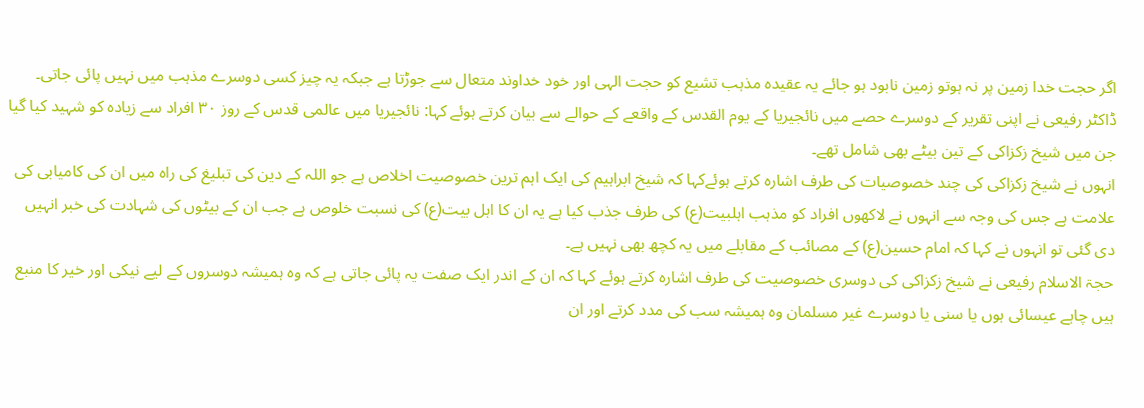اگر حجت خدا زمین پر نہ ہوتو زمین نابود ہو جائے یہ عقیدہ مذہب تشیع کو حجت الہی اور خود خداوند متعال سے جوڑتا ہے جبکہ یہ چیز کسی دوسرے مذہب میں نہیں پائی جاتی۔
ڈاکٹر رفیعی نے اپنی تقریر کے دوسرے حصے میں نائجیریا کے یوم القدس کے واقعے کے حوالے سے بیان کرتے ہوئے کہا: نائجیریا میں عالمی قدس کے روز ۳۰ افراد سے زیادہ کو شہید کیا گیا جن میں شیخ زکزاکی کے تین بیٹے بھی شامل تھے۔
انہوں نے شیخ زکزاکی کی چند خصوصیات کی طرف اشارہ کرتے ہوئےکہا کہ شیخ ابراہیم کی ایک اہم ترین خصوصیت اخلاص ہے جو اللہ کے دین کی تبلیغ کی راہ میں ان کی کامیابی کی علامت ہے جس کی وجہ سے انہوں نے لاکھوں افراد کو مذہب اہلبیت(ع) کی طرف جذب کیا ہے یہ ان کا اہل بیت(ع) کی نسبت خلوص ہے جب ان کے بیٹوں کی شہادت کی خبر انہیں دی گئی تو انہوں نے کہا کہ امام حسین(ع) کے مصائب کے مقابلے میں یہ کچھ بھی نہیں ہے۔
حجۃ الاسلام رفیعی نے شیخ زکزاکی کی دوسری خصوصیت کی طرف اشارہ کرتے ہوئے کہا کہ ان کے اندر ایک صفت یہ پائی جاتی ہے کہ وہ ہمیشہ دوسروں کے لیے نیکی اور خیر کا منبع ہیں چاہے عیسائی ہوں یا سنی یا دوسرے غیر مسلمان وہ ہمیشہ سب کی مدد کرتے اور ان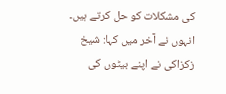کی مشکلات کو حل کرتے ہیں۔
انہوں نے آخر میں کہا: شیخ زکزاکی نے اپنے بیٹوں کی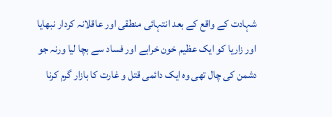شہادت کے واقع کے بعد انتہائی منطقی اور عاقلانہ کردار نبھایا اور زاریا کو ایک عظیم خون خرابے اور فساد سے بچا لیا ورنہ جو دشمن کی چال تھی وہ ایک دائمی قتل و غارت کا بازار گرم کرنا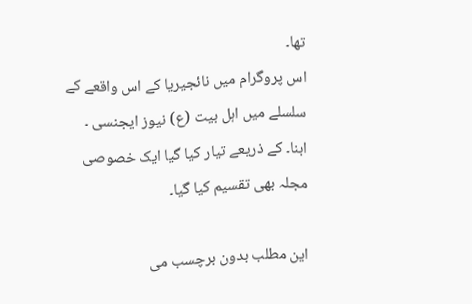تھا۔
اس پروگرام میں نائجیریا کے اس واقعے کے سلسلے میں اہل بیت (ع) نیوز ایجنسی ۔ ابنا۔ کے ذریعے تیار کیا گیا ایک خصوصی مجلہ بھی تقسیم کیا گیا۔

این مطلب بدون برچسب می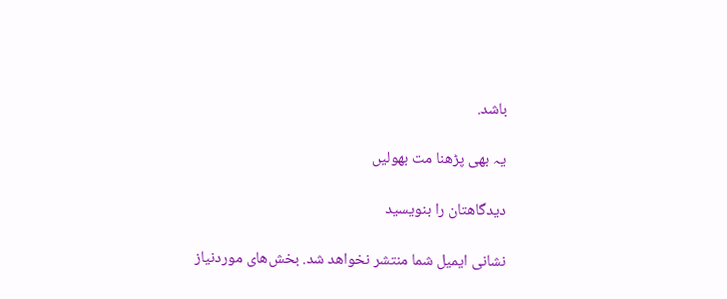باشد.

یہ بھی پڑھنا مت بھولیں

دیدگاهتان را بنویسید

نشانی ایمیل شما منتشر نخواهد شد. بخش‌های موردنیاز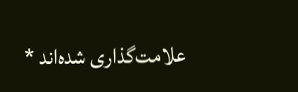علامت‌گذاری شده‌اند *